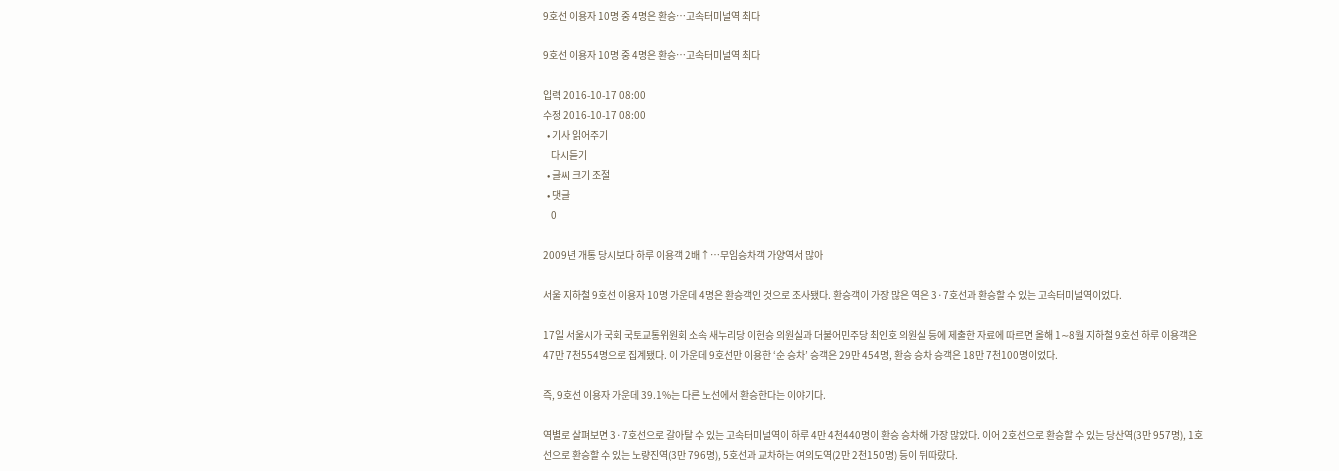9호선 이용자 10명 중 4명은 환승…고속터미널역 최다

9호선 이용자 10명 중 4명은 환승…고속터미널역 최다

입력 2016-10-17 08:00
수정 2016-10-17 08:00
  • 기사 읽어주기
    다시듣기
  • 글씨 크기 조절
  • 댓글
    0

2009년 개통 당시보다 하루 이용객 2배↑…무임승차객 가양역서 많아

서울 지하철 9호선 이용자 10명 가운데 4명은 환승객인 것으로 조사됐다. 환승객이 가장 많은 역은 3·7호선과 환승할 수 있는 고속터미널역이었다.

17일 서울시가 국회 국토교통위원회 소속 새누리당 이헌승 의원실과 더불어민주당 최인호 의원실 등에 제출한 자료에 따르면 올해 1∼8월 지하철 9호선 하루 이용객은 47만 7천554명으로 집계됐다. 이 가운데 9호선만 이용한 ‘순 승차’ 승객은 29만 454명, 환승 승차 승객은 18만 7천100명이었다.

즉, 9호선 이용자 가운데 39.1%는 다른 노선에서 환승한다는 이야기다.

역별로 살펴보면 3·7호선으로 갈아탈 수 있는 고속터미널역이 하루 4만 4천440명이 환승 승차해 가장 많았다. 이어 2호선으로 환승할 수 있는 당산역(3만 957명), 1호선으로 환승할 수 있는 노량진역(3만 796명), 5호선과 교차하는 여의도역(2만 2천150명) 등이 뒤따랐다.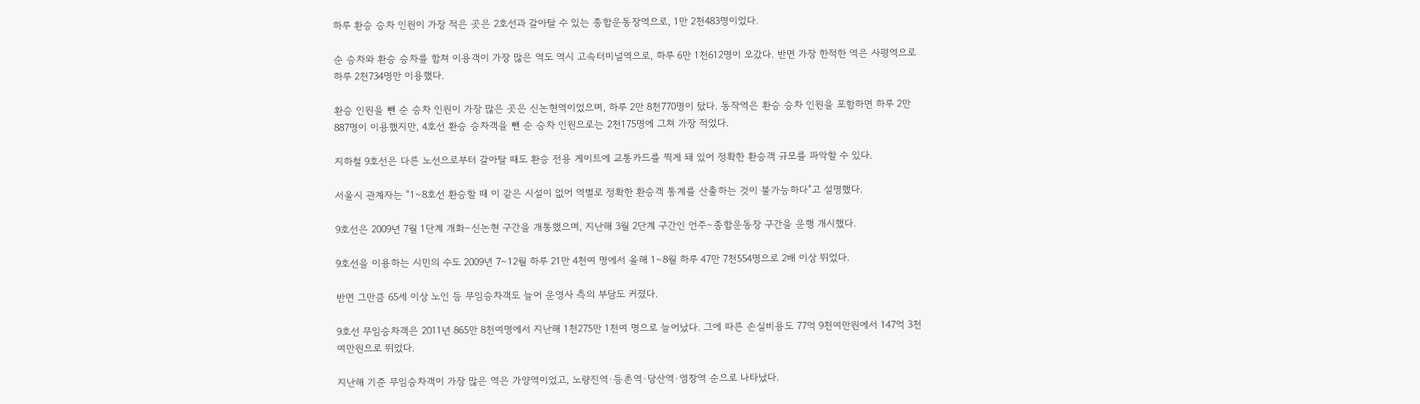하루 환승 승차 인원이 가장 적은 곳은 2호선과 갈아탈 수 있는 종합운동장역으로, 1만 2천483명이었다.

순 승차와 환승 승차를 합쳐 이용객이 가장 많은 역도 역시 고속터미널역으로, 하루 6만 1천612명이 오갔다. 반면 가장 한적한 역은 사평역으로 하루 2천734명만 이용했다.

환승 인원을 뺀 순 승차 인원이 가장 많은 곳은 신논현역이었으며, 하루 2만 8천770명이 탔다. 동작역은 환승 승차 인원을 포함하면 하루 2만 887명이 이용했지만, 4호선 환승 승차객을 뺀 순 승차 인원으로는 2천175명에 그쳐 가장 적었다.

지하철 9호선은 다른 노선으로부터 갈아탈 때도 환승 전용 게이트에 교통카드를 찍게 돼 있어 정확한 환승객 규모를 파악할 수 있다.

서울시 관계자는 “1∼8호선 환승할 때 이 같은 시설이 없어 역별로 정확한 환승객 통계를 산출하는 것이 불가능하다”고 설명했다.

9호선은 2009년 7월 1단계 개화∼신논현 구간을 개통했으며, 지난해 3월 2단계 구간인 언주∼종합운동장 구간을 운행 개시했다.

9호선을 이용하는 시민의 수도 2009년 7∼12월 하루 21만 4천여 명에서 올해 1∼8월 하루 47만 7천554명으로 2배 이상 뛰었다.

반면 그만큼 65세 이상 노인 등 무임승차객도 늘어 운영사 측의 부담도 커졌다.

9호선 무임승차객은 2011년 865만 8천여명에서 지난해 1천275만 1천여 명으로 늘어났다. 그에 따른 손실비용도 77억 9천여만원에서 147억 3천여만원으로 뛰었다.

지난해 기준 무임승차객이 가장 많은 역은 가양역이었고, 노량진역·등촌역·당산역·염창역 순으로 나타났다.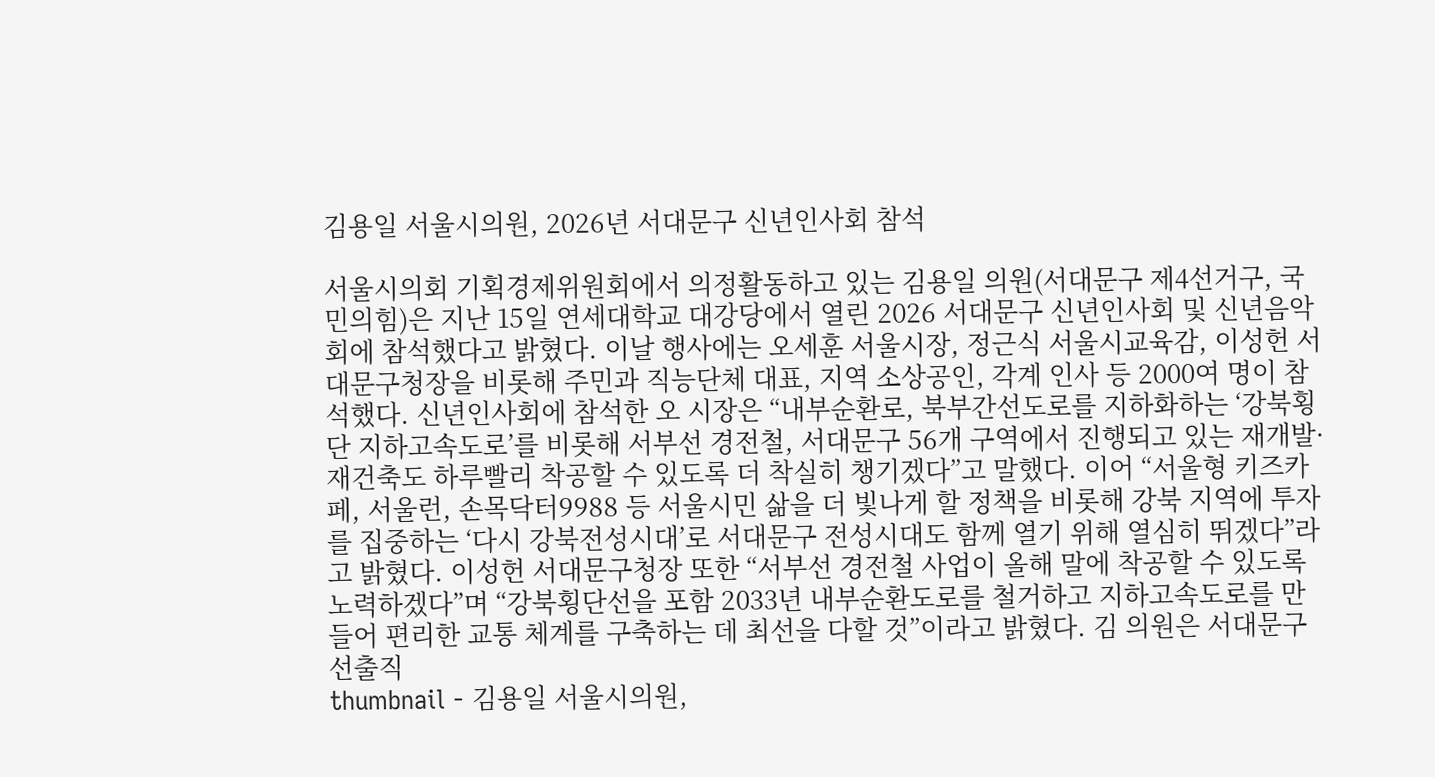김용일 서울시의원, 2026년 서대문구 신년인사회 참석

서울시의회 기획경제위원회에서 의정활동하고 있는 김용일 의원(서대문구 제4선거구, 국민의힘)은 지난 15일 연세대학교 대강당에서 열린 2026 서대문구 신년인사회 및 신년음악회에 참석했다고 밝혔다. 이날 행사에는 오세훈 서울시장, 정근식 서울시교육감, 이성헌 서대문구청장을 비롯해 주민과 직능단체 대표, 지역 소상공인, 각계 인사 등 2000여 명이 참석했다. 신년인사회에 참석한 오 시장은 “내부순환로, 북부간선도로를 지하화하는 ‘강북횡단 지하고속도로’를 비롯해 서부선 경전철, 서대문구 56개 구역에서 진행되고 있는 재개발·재건축도 하루빨리 착공할 수 있도록 더 착실히 챙기겠다”고 말했다. 이어 “서울형 키즈카페, 서울런, 손목닥터9988 등 서울시민 삶을 더 빛나게 할 정책을 비롯해 강북 지역에 투자를 집중하는 ‘다시 강북전성시대’로 서대문구 전성시대도 함께 열기 위해 열심히 뛰겠다”라고 밝혔다. 이성헌 서대문구청장 또한 “서부선 경전철 사업이 올해 말에 착공할 수 있도록 노력하겠다”며 “강북횡단선을 포함 2033년 내부순환도로를 철거하고 지하고속도로를 만들어 편리한 교통 체계를 구축하는 데 최선을 다할 것”이라고 밝혔다. 김 의원은 서대문구 선출직
thumbnail - 김용일 서울시의원,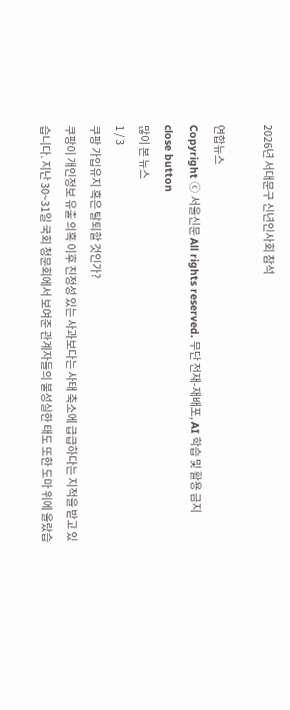2026년 서대문구 신년인사회 참석

연합뉴스
Copyright ⓒ 서울신문 All rights reserved. 무단 전재-재배포, AI 학습 및 활용 금지
close button
많이 본 뉴스
1 / 3
쿠팡 가입유지 혹은 탈퇴할 것인가?
쿠팡이 개인정보 유출 의혹 이후 진정성 있는 사과보다는 사태 축소에 급급하다는 지적을 받고 있습니다. 지난 30~31일 국회 청문회에서 보여준 관계자들의 불성실한 태도 또한 도마 위에 올랐습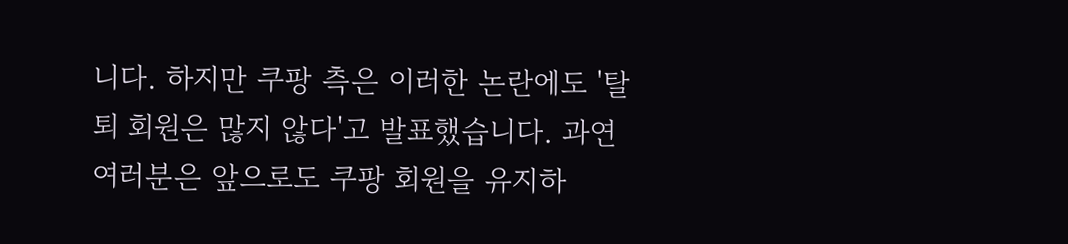니다. 하지만 쿠팡 측은 이러한 논란에도 '탈퇴 회원은 많지 않다'고 발표했습니다. 과연 여러분은 앞으로도 쿠팡 회원을 유지하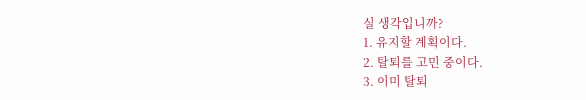실 생각입니까?
1. 유지할 계획이다.
2. 탈퇴를 고민 중이다.
3. 이미 탈퇴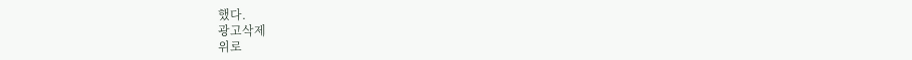했다.
광고삭제
위로